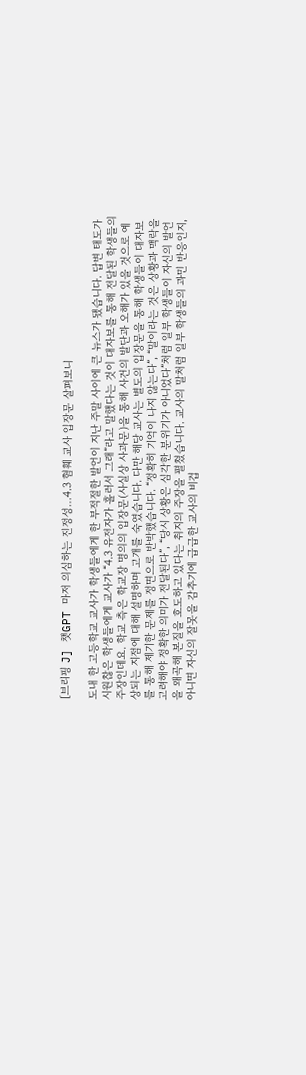[브리핑 J] 챗GPT 마저 의심하는 진정성…4.3 혐훼 교사 입장문 살펴보니

도내 한 고등학교 교사가 학생들에게 한 부적절한 발언이 지난 주말 사이에 큰 뉴스가 됐습니다. 답변 태도가 시원찮은 학생들에게 교사가 “4.3 유전자가 흘러서 그래”라고 말했다는 것이 대자보를 통해 전달된 학생들의 주장인데요. 학교 측은 학교장 명의의 입장문(사실상 사과문)을 통해 사건의 발단과 오해가 있을 것으로 예상되는 지점에 대해 설명하며 고개를 숙였습니다. 다만 해당 교사는 별도의 입장문을 통해 학생들이 대자보를 통해 제기한 문제를 정면으로 반박했습니다. “정확히 기억이 나지 않는다”, “말이라는 것은 상황과 맥락을 고려해야 정확한 의미가 전달된다”, “당시 상황은 심각한 분위기가 아니었다”처럼 일부 학생들이 자신의 발언을 왜곡해 본질을 호도하고 있다는 취지의 주장을 펼쳤습니다. 교사의 말처럼 일부 학생들의 과민 반응인지, 아니면 자신의 잘못을 감추기에 급급한 교사의 비겁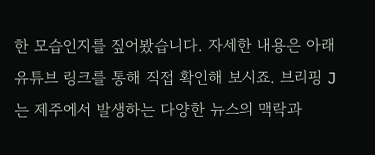한 모습인지를 짚어봤습니다. 자세한 내용은 아래 유튜브 링크를 통해 직접 확인해 보시죠. 브리핑 J는 제주에서 발생하는 다양한 뉴스의 맥락과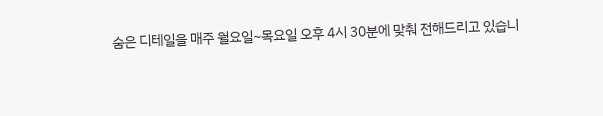숨은 디테일을 매주 월요일~목요일 오후 4시 30분에 맞춰 전해드리고 있습니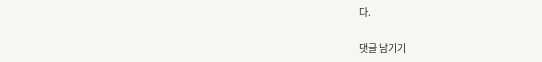다.

댓글 남기기